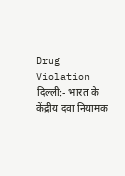Drug Violation दिल्ली:- भारत के केंद्रीय दवा नियामक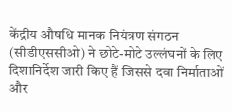केंद्रीय औषधि मानक नियंत्रण संगठन (सीडीएससीओ) ने छोटे-मोटे उल्लंघनों के लिए दिशानिर्देश जारी किए हैं जिससे दवा निर्माताओं और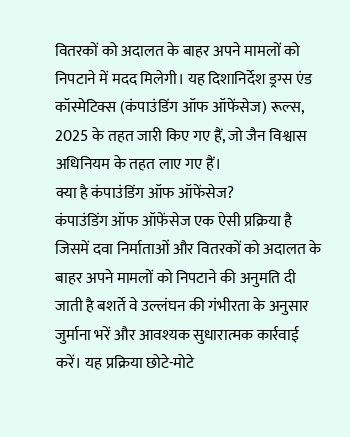वितरकों को अदालत के बाहर अपने मामलों को निपटाने में मदद मिलेगी। यह दिशानिर्देश ड्रग्स एंड कॉस्मेटिक्स (कंपाउंडिंग ऑफ ऑफेंसेज) रूल्स, 2025 के तहत जारी किए गए हैं, जो जैन विश्वास अधिनियम के तहत लाए गए हैं।
क्या है कंपाउंडिंग ऑफ ऑफेंसेज?
कंपाउंडिंग ऑफ ऑफेंसेज एक ऐसी प्रक्रिया है जिसमें दवा निर्माताओं और वितरकों को अदालत के बाहर अपने मामलों को निपटाने की अनुमति दी जाती है बशर्ते वे उल्लंघन की गंभीरता के अनुसार जुर्माना भरें और आवश्यक सुधारात्मक कार्रवाई करें। यह प्रक्रिया छोटे-मोटे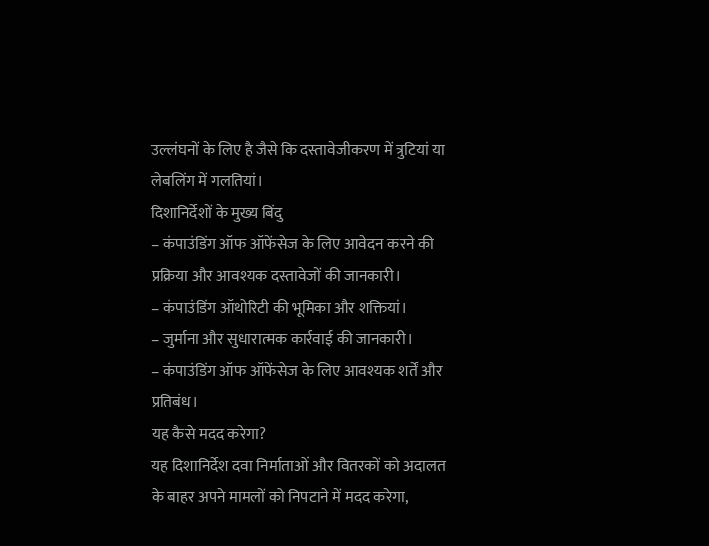उल्लंघनों के लिए है जैसे कि दस्तावेजीकरण में त्रुटियां या लेबलिंग में गलतियां।
दिशानिर्देशों के मुख्य बिंदु
– कंपाउंडिंग ऑफ ऑफेंसेज के लिए आवेदन करने की प्रक्रिया और आवश्यक दस्तावेजों की जानकारी।
– कंपाउंडिंग ऑथोरिटी की भूमिका और शक्तियां।
– जुर्माना और सुधारात्मक कार्रवाई की जानकारी।
– कंपाउंडिंग ऑफ ऑफेंसेज के लिए आवश्यक शर्तें और प्रतिबंध।
यह कैसे मदद करेगा?
यह दिशानिर्देश दवा निर्माताओं और वितरकों को अदालत के बाहर अपने मामलों को निपटाने में मदद करेगा,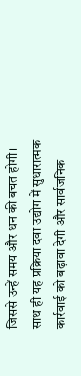जिससे उन्हें समय और धन की बचत होगी। साथ ही यह प्रक्रिया दवा उद्योग में सुधारात्मक कार्रवाई को बढ़ावा देगी और सार्वजनिक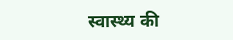स्वास्थ्य की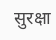सुरक्षा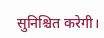सुनिश्चित करेगी।